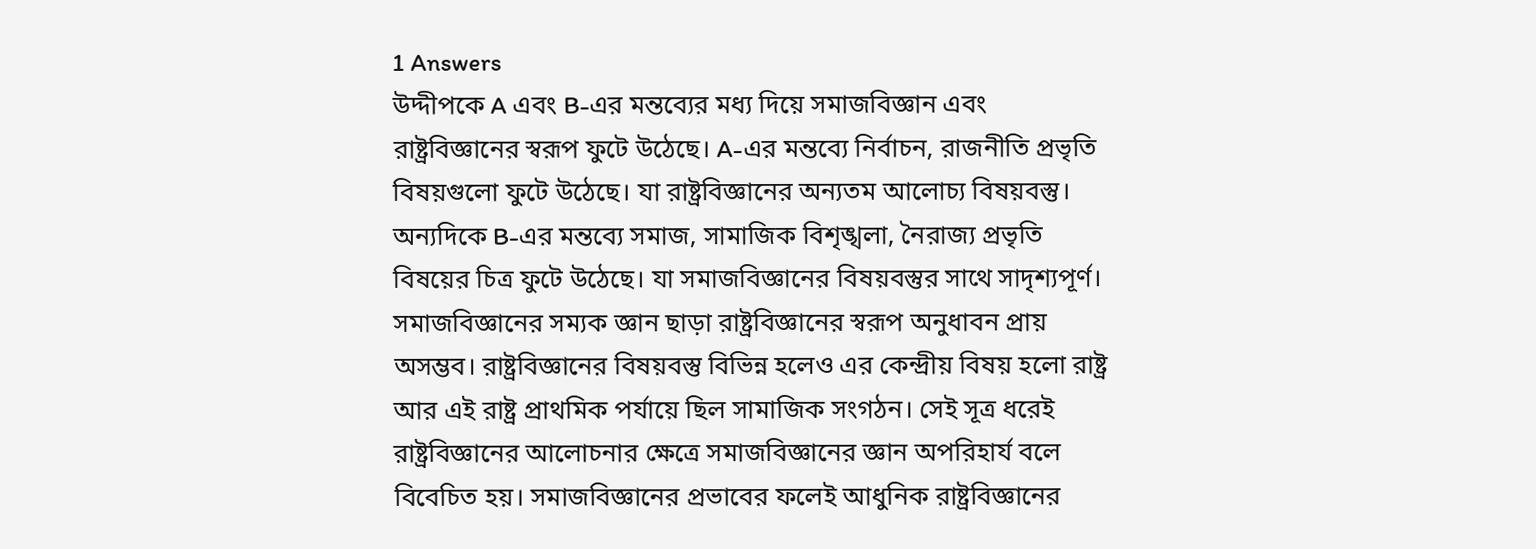1 Answers
উদ্দীপকে A এবং B-এর মন্তব্যের মধ্য দিয়ে সমাজবিজ্ঞান এবং রাষ্ট্রবিজ্ঞানের স্বরূপ ফুটে উঠেছে। A-এর মন্তব্যে নির্বাচন, রাজনীতি প্রভৃতি বিষয়গুলো ফুটে উঠেছে। যা রাষ্ট্রবিজ্ঞানের অন্যতম আলোচ্য বিষয়বস্তু। অন্যদিকে B-এর মন্তব্যে সমাজ, সামাজিক বিশৃঙ্খলা, নৈরাজ্য প্রভৃতি বিষয়ের চিত্র ফুটে উঠেছে। যা সমাজবিজ্ঞানের বিষয়বস্তুর সাথে সাদৃশ্যপূর্ণ।
সমাজবিজ্ঞানের সম্যক জ্ঞান ছাড়া রাষ্ট্রবিজ্ঞানের স্বরূপ অনুধাবন প্রায় অসম্ভব। রাষ্ট্রবিজ্ঞানের বিষয়বস্তু বিভিন্ন হলেও এর কেন্দ্রীয় বিষয় হলো রাষ্ট্র আর এই রাষ্ট্র প্রাথমিক পর্যায়ে ছিল সামাজিক সংগঠন। সেই সূত্র ধরেই রাষ্ট্রবিজ্ঞানের আলোচনার ক্ষেত্রে সমাজবিজ্ঞানের জ্ঞান অপরিহার্য বলে বিবেচিত হয়। সমাজবিজ্ঞানের প্রভাবের ফলেই আধুনিক রাষ্ট্রবিজ্ঞানের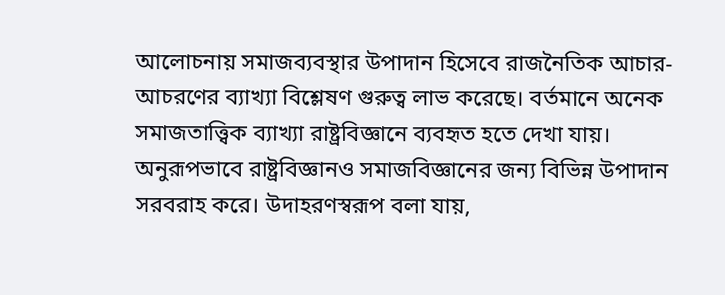আলোচনায় সমাজব্যবস্থার উপাদান হিসেবে রাজনৈতিক আচার-আচরণের ব্যাখ্যা বিশ্লেষণ গুরুত্ব লাভ করেছে। বর্তমানে অনেক সমাজতাত্ত্বিক ব্যাখ্যা রাষ্ট্রবিজ্ঞানে ব্যবহৃত হতে দেখা যায়। অনুরূপভাবে রাষ্ট্রবিজ্ঞানও সমাজবিজ্ঞানের জন্য বিভিন্ন উপাদান সরবরাহ করে। উদাহরণস্বরূপ বলা যায়,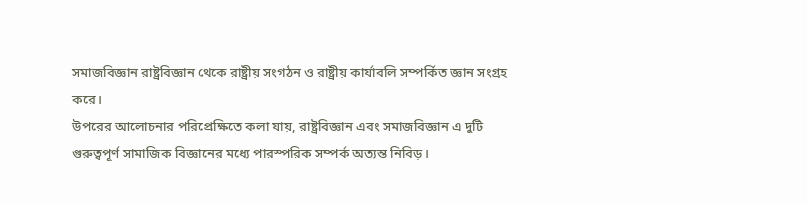সমাজবিজ্ঞান রাষ্ট্রবিজ্ঞান থেকে রাষ্ট্রীয় সংগঠন ও রাষ্ট্রীয় কার্যাবলি সম্পর্কিত জ্ঞান সংগ্রহ করে।
উপরের আলোচনার পরিপ্রেক্ষিতে কলা যায়, রাষ্ট্রবিজ্ঞান এবং সমাজবিজ্ঞান এ দুটি গুরুত্বপূর্ণ সামাজিক বিজ্ঞানের মধ্যে পারস্পরিক সম্পর্ক অত্যন্ত নিবিড়।